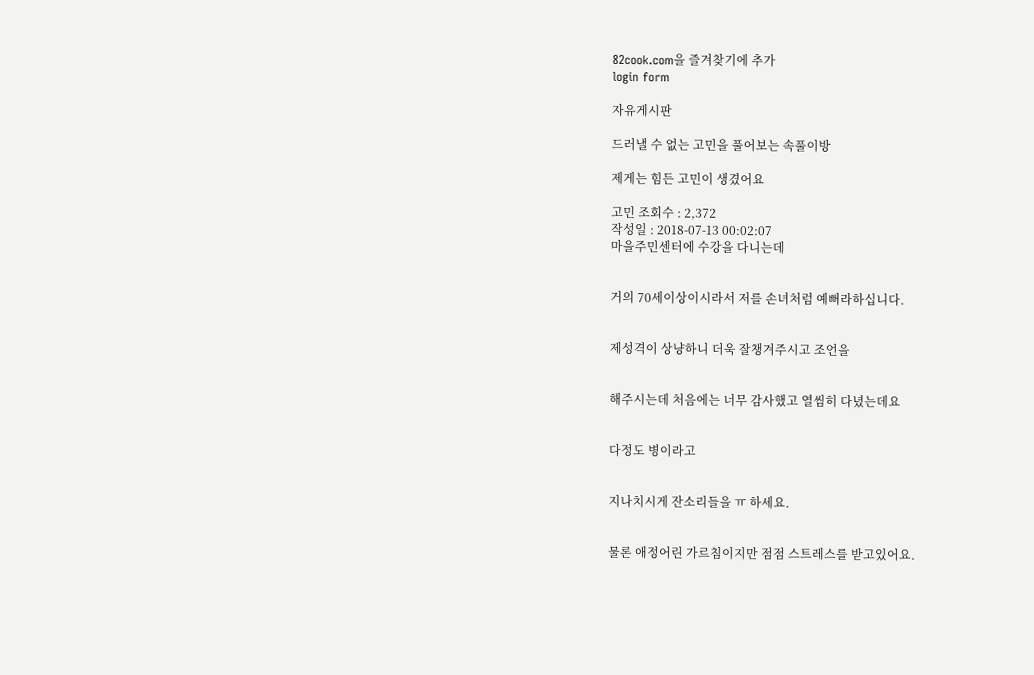82cook.com을 즐겨찾기에 추가
login form

자유게시판

드러낼 수 없는 고민을 풀어보는 속풀이방

제게는 힘든 고민이 생겼어요

고민 조회수 : 2,372
작성일 : 2018-07-13 00:02:07
마을주민센터에 수강을 다니는데


거의 70세이상이시라서 저를 손녀처럼 예뻐라하십니다.


제성격이 상냥하니 더욱 잘챙겨주시고 조언을


해주시는데 처음에는 너무 감사했고 열씸히 다녔는데요


다정도 병이라고


지나치시게 잔소리들을 ㅠ 하세요.


물론 애정어린 가르침이지만 점점 스트레스를 받고있어요.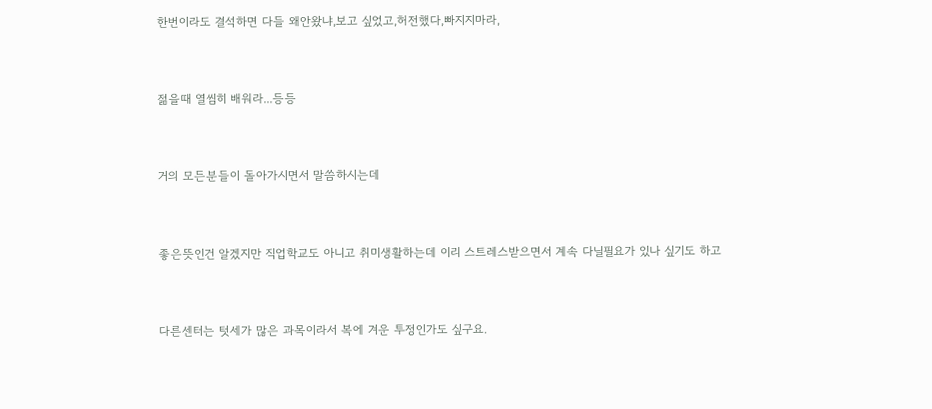한번이라도 결석하면 다들 왜안왔냐,보고 싶었고,허전했다,빠지지마라,


젊을때 열씸히 배워라...등등


거의 모든분들이 돌아가시면서 말씀하시는데


좋은뜻인건 알겠지만 직업학교도 아니고 취미생활하는데 이리 스트레스받으면서 계속 다닐필요가 있나 싶기도 하고


다른센터는 텃세가 많은 과목이라서 복에 겨운 투정인가도 싶구요.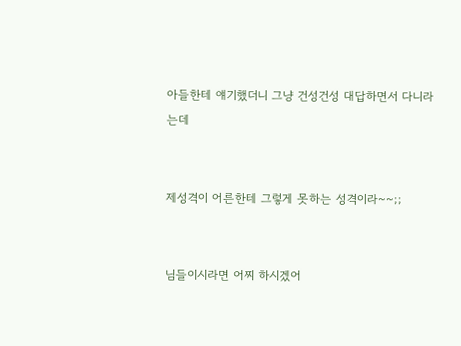아들한테 얘기했더니 그냥 건성건성 대답하면서 다니라는데


제성격이 어른한테 그렇게 못하는 성격이라~~;;


님들이시라면 어찌 하시겠어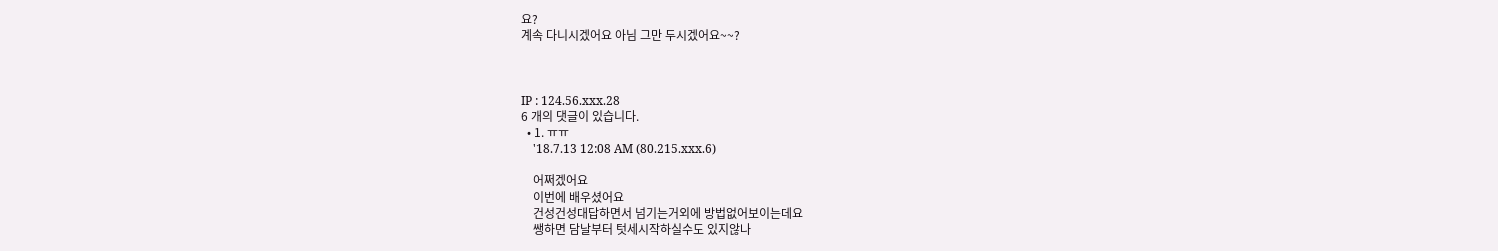요?
계속 다니시겠어요 아님 그만 두시겠어요~~?



IP : 124.56.xxx.28
6 개의 댓글이 있습니다.
  • 1. ㅠㅠ
    '18.7.13 12:08 AM (80.215.xxx.6)

    어쩌겠어요
    이번에 배우셨어요
    건성건성대답하면서 넘기는거외에 방법없어보이는데요
    쌩하면 담날부터 텃세시작하실수도 있지않나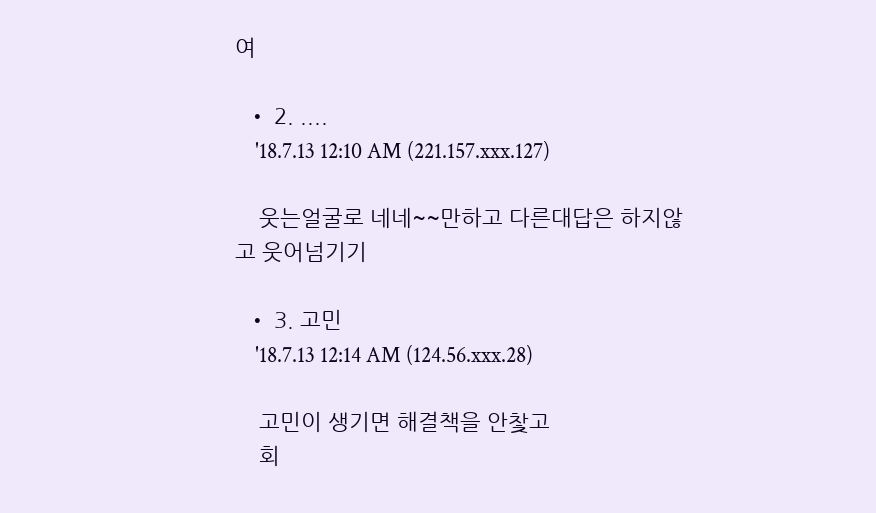여

  • 2. ....
    '18.7.13 12:10 AM (221.157.xxx.127)

    웃는얼굴로 네네~~만하고 다른대답은 하지않고 웃어넘기기

  • 3. 고민
    '18.7.13 12:14 AM (124.56.xxx.28)

    고민이 생기면 해결책을 안찿고
    회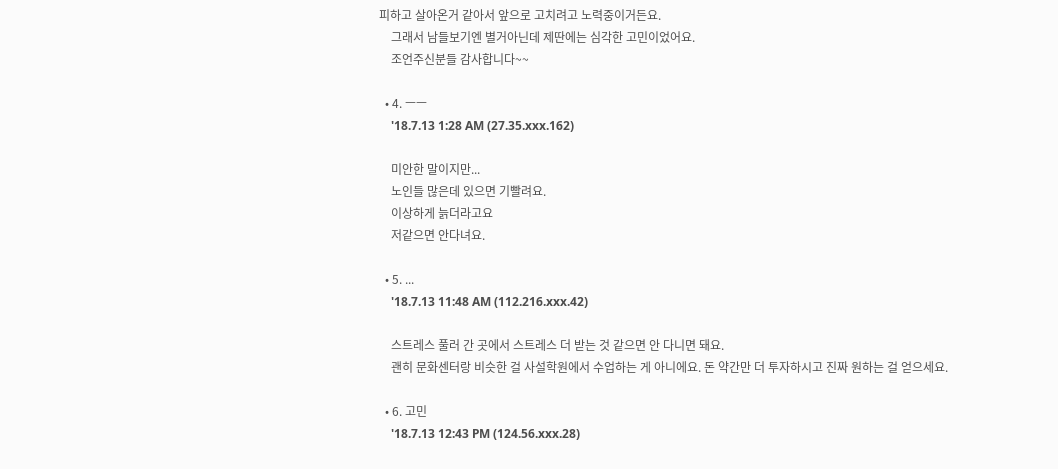피하고 살아온거 같아서 앞으로 고치려고 노력중이거든요.
    그래서 남들보기엔 별거아닌데 제딴에는 심각한 고민이었어요.
    조언주신분들 감사합니다~~

  • 4. ㅡㅡ
    '18.7.13 1:28 AM (27.35.xxx.162)

    미안한 말이지만...
    노인들 많은데 있으면 기빨려요.
    이상하게 늙더라고요
    저같으면 안다녀요.

  • 5. ...
    '18.7.13 11:48 AM (112.216.xxx.42)

    스트레스 풀러 간 곳에서 스트레스 더 받는 것 같으면 안 다니면 돼요.
    괜히 문화센터랑 비슷한 걸 사설학원에서 수업하는 게 아니에요. 돈 약간만 더 투자하시고 진짜 원하는 걸 얻으세요.

  • 6. 고민
    '18.7.13 12:43 PM (124.56.xxx.28)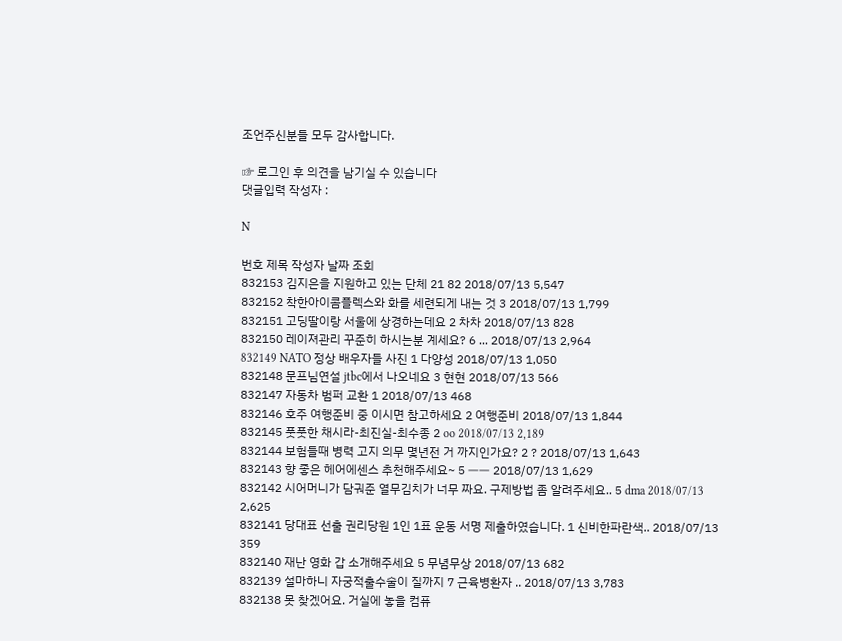조언주신분들 모두 감사합니다.

☞ 로그인 후 의견을 남기실 수 있습니다
댓글입력 작성자 :

N

번호 제목 작성자 날짜 조회
832153 김지은을 지원하고 있는 단체 21 82 2018/07/13 5,547
832152 착한아이콤플렉스와 화를 세련되게 내는 것 3 2018/07/13 1,799
832151 고딩딸이랑 서울에 상경하는데요 2 차차 2018/07/13 828
832150 레이져관리 꾸준히 하시는분 계세요? 6 ... 2018/07/13 2,964
832149 NATO 정상 배우자들 사진 1 다양성 2018/07/13 1,050
832148 문프님연설 jtbc에서 나오네요 3 현현 2018/07/13 566
832147 자동차 범퍼 교환 1 2018/07/13 468
832146 호주 여행준비 중 이시면 참고하세요 2 여행준비 2018/07/13 1,844
832145 풋풋한 채시라-최진실-최수종 2 oo 2018/07/13 2,189
832144 보험들때 병력 고지 의무 몇년전 거 까지인가요? 2 ? 2018/07/13 1,643
832143 향 좋은 헤어에센스 추천해주세요~ 5 ㅡㅡ 2018/07/13 1,629
832142 시어머니가 담궈준 열무김치가 너무 짜요. 구제방법 좀 알려주세요.. 5 dma 2018/07/13 2,625
832141 당대표 선출 권리당원 1인 1표 운동 서명 제출하였습니다. 1 신비한파란색.. 2018/07/13 359
832140 재난 영화 갑 소개해주세요 5 무념무상 2018/07/13 682
832139 설마하니 자궁적출수술이 질까지 7 근육병환자 .. 2018/07/13 3,783
832138 못 찾겠어요. 거실에 놓을 컴퓨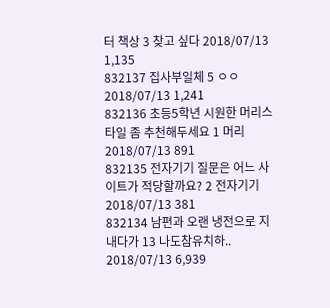터 책상 3 찾고 싶다 2018/07/13 1,135
832137 집사부일체 5 ㅇㅇ 2018/07/13 1,241
832136 초등5학년 시원한 머리스타일 좀 추천해두세요 1 머리 2018/07/13 891
832135 전자기기 질문은 어느 사이트가 적당할까요? 2 전자기기 2018/07/13 381
832134 남편과 오랜 냉전으로 지내다가 13 나도참유치하.. 2018/07/13 6,939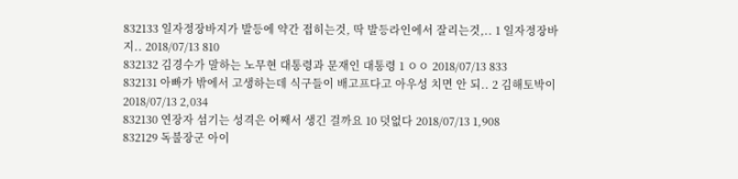832133 일자정장바지가 발등에 약간 접히는것, 딱 발등라인에서 잘리는것,.. 1 일자정장바지.. 2018/07/13 810
832132 김경수가 말하는 노무현 대통령과 문재인 대통령 1 ㅇㅇ 2018/07/13 833
832131 아빠가 밖에서 고생하는데 식구들이 배고프다고 아우성 치면 안 되.. 2 김해토박이 2018/07/13 2,034
832130 연장자 섬기는 성격은 어째서 생긴 걸까요 10 덧없다 2018/07/13 1,908
832129 독불장군 아이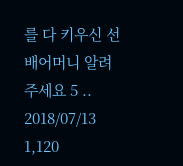를 다 키우신 선배어머니 알려주세요 5 .. 2018/07/13 1,120